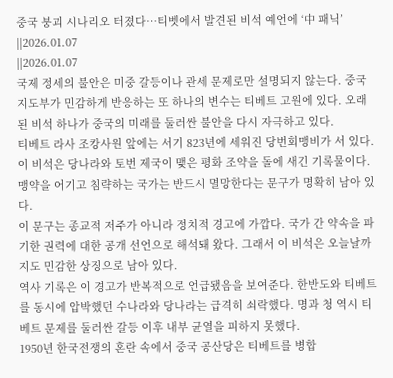중국 붕괴 시나리오 터졌다…티벳에서 발견된 비석 예언에 ‘中 패닉’
||2026.01.07
||2026.01.07
국제 정세의 불안은 미중 갈등이나 관세 문제로만 설명되지 않는다. 중국 지도부가 민감하게 반응하는 또 하나의 변수는 티베트 고원에 있다. 오래된 비석 하나가 중국의 미래를 둘러싼 불안을 다시 자극하고 있다.
티베트 라사 조캉사원 앞에는 서기 823년에 세워진 당번회맹비가 서 있다. 이 비석은 당나라와 토번 제국이 맺은 평화 조약을 돌에 새긴 기록물이다. 맹약을 어기고 침략하는 국가는 반드시 멸망한다는 문구가 명확히 남아 있다.
이 문구는 종교적 저주가 아니라 정치적 경고에 가깝다. 국가 간 약속을 파기한 권력에 대한 공개 선언으로 해석돼 왔다. 그래서 이 비석은 오늘날까지도 민감한 상징으로 남아 있다.
역사 기록은 이 경고가 반복적으로 언급됐음을 보여준다. 한반도와 티베트를 동시에 압박했던 수나라와 당나라는 급격히 쇠락했다. 명과 청 역시 티베트 문제를 둘러싼 갈등 이후 내부 균열을 피하지 못했다.
1950년 한국전쟁의 혼란 속에서 중국 공산당은 티베트를 병합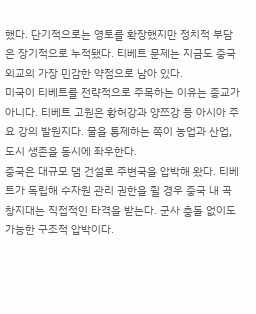했다. 단기적으로는 영토를 확장했지만 정치적 부담은 장기적으로 누적됐다. 티베트 문제는 지금도 중국 외교의 가장 민감한 약점으로 남아 있다.
미국이 티베트를 전략적으로 주목하는 이유는 종교가 아니다. 티베트 고원은 황허강과 양쯔강 등 아시아 주요 강의 발원지다. 물을 통제하는 쪽이 농업과 산업, 도시 생존을 동시에 좌우한다.
중국은 대규모 댐 건설로 주변국을 압박해 왔다. 티베트가 독립해 수자원 관리 권한을 쥘 경우 중국 내 곡창지대는 직접적인 타격을 받는다. 군사 충돌 없이도 가능한 구조적 압박이다.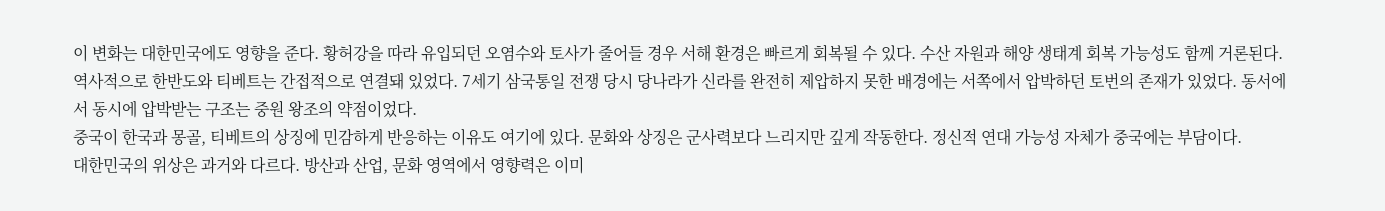이 변화는 대한민국에도 영향을 준다. 황허강을 따라 유입되던 오염수와 토사가 줄어들 경우 서해 환경은 빠르게 회복될 수 있다. 수산 자원과 해양 생태계 회복 가능성도 함께 거론된다.
역사적으로 한반도와 티베트는 간접적으로 연결돼 있었다. 7세기 삼국통일 전쟁 당시 당나라가 신라를 완전히 제압하지 못한 배경에는 서쪽에서 압박하던 토번의 존재가 있었다. 동서에서 동시에 압박받는 구조는 중원 왕조의 약점이었다.
중국이 한국과 몽골, 티베트의 상징에 민감하게 반응하는 이유도 여기에 있다. 문화와 상징은 군사력보다 느리지만 깊게 작동한다. 정신적 연대 가능성 자체가 중국에는 부담이다.
대한민국의 위상은 과거와 다르다. 방산과 산업, 문화 영역에서 영향력은 이미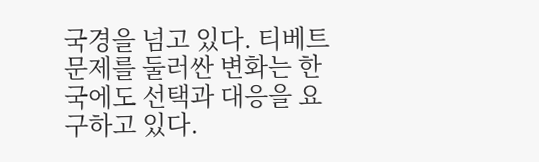국경을 넘고 있다. 티베트 문제를 둘러싼 변화는 한국에도 선택과 대응을 요구하고 있다.